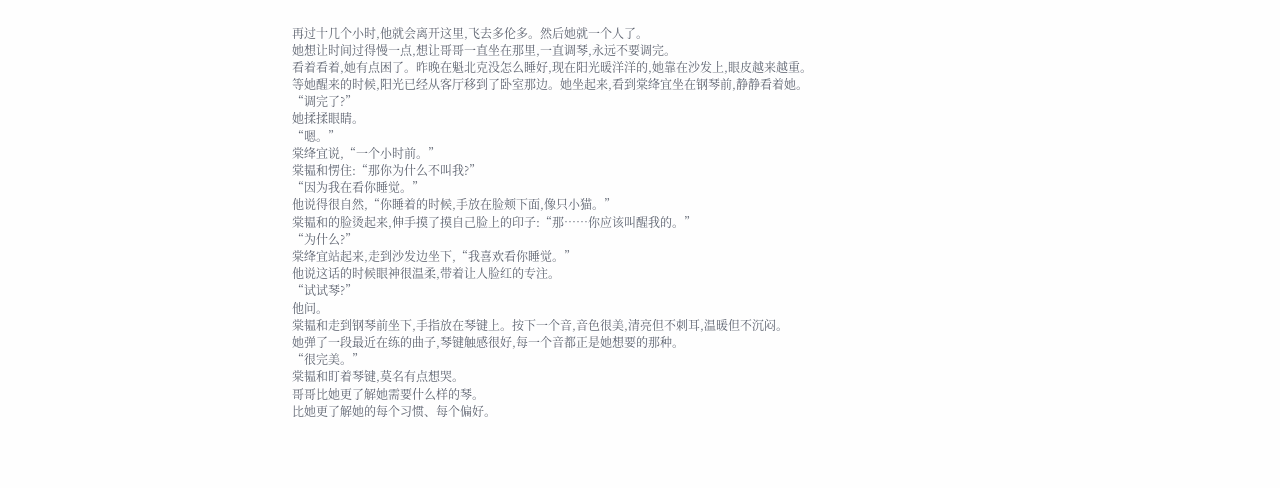再过十几个小时,他就会离开这里,飞去多伦多。然后她就一个人了。
她想让时间过得慢一点,想让哥哥一直坐在那里,一直调琴,永远不要调完。
看着看着,她有点困了。昨晚在魁北克没怎么睡好,现在阳光暖洋洋的,她靠在沙发上,眼皮越来越重。
等她醒来的时候,阳光已经从客厅移到了卧室那边。她坐起来,看到棠绛宜坐在钢琴前,静静看着她。
“调完了?”
她揉揉眼睛。
“嗯。”
棠绛宜说,“一个小时前。”
棠韫和愣住:“那你为什么不叫我?”
“因为我在看你睡觉。”
他说得很自然,“你睡着的时候,手放在脸颊下面,像只小猫。”
棠韫和的脸烫起来,伸手摸了摸自己脸上的印子:“那……你应该叫醒我的。”
“为什么?”
棠绛宜站起来,走到沙发边坐下,“我喜欢看你睡觉。”
他说这话的时候眼神很温柔,带着让人脸红的专注。
“试试琴?”
他问。
棠韫和走到钢琴前坐下,手指放在琴键上。按下一个音,音色很美,清亮但不刺耳,温暖但不沉闷。
她弹了一段最近在练的曲子,琴键触感很好,每一个音都正是她想要的那种。
“很完美。”
棠韫和盯着琴键,莫名有点想哭。
哥哥比她更了解她需要什么样的琴。
比她更了解她的每个习惯、每个偏好。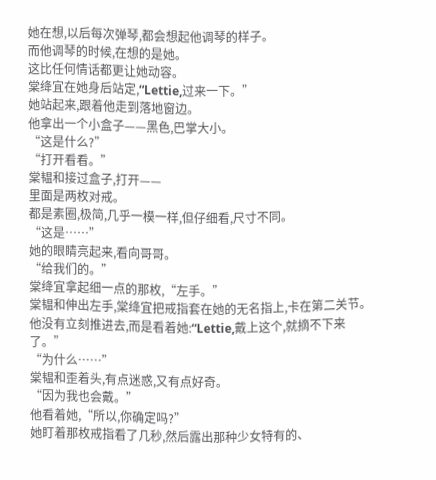她在想,以后每次弹琴,都会想起他调琴的样子。
而他调琴的时候,在想的是她。
这比任何情话都更让她动容。
棠绛宜在她身后站定,“Lettie,过来一下。”
她站起来,跟着他走到落地窗边。
他拿出一个小盒子——黑色,巴掌大小。
“这是什么?”
“打开看看。”
棠韫和接过盒子,打开——
里面是两枚对戒。
都是素圈,极简,几乎一模一样,但仔细看,尺寸不同。
“这是……”
她的眼睛亮起来,看向哥哥。
“给我们的。”
棠绛宜拿起细一点的那枚,“左手。”
棠韫和伸出左手,棠绛宜把戒指套在她的无名指上,卡在第二关节。
他没有立刻推进去,而是看着她:“Lettie,戴上这个,就摘不下来了。”
“为什么……”
棠韫和歪着头,有点迷惑,又有点好奇。
“因为我也会戴。”
他看着她,“所以,你确定吗?”
她盯着那枚戒指看了几秒,然后露出那种少女特有的、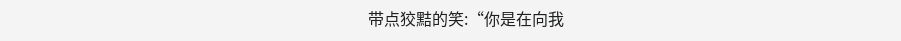带点狡黠的笑:“你是在向我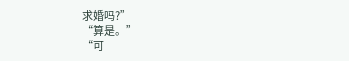求婚吗?”
“算是。”
“可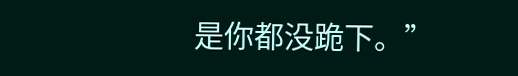是你都没跪下。”